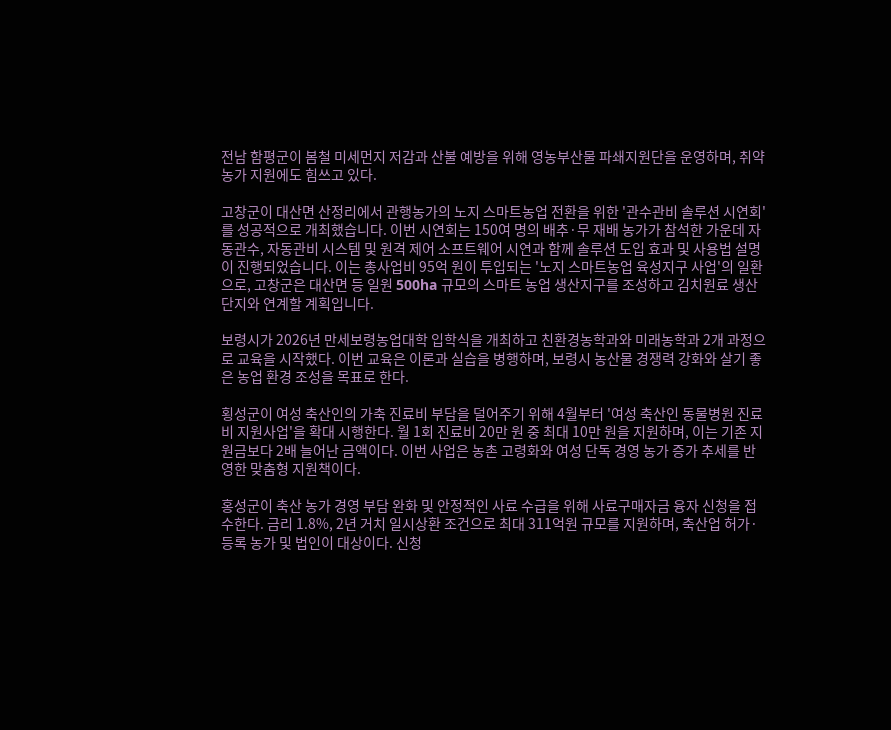전남 함평군이 봄철 미세먼지 저감과 산불 예방을 위해 영농부산물 파쇄지원단을 운영하며, 취약농가 지원에도 힘쓰고 있다.

고창군이 대산면 산정리에서 관행농가의 노지 스마트농업 전환을 위한 '관수관비 솔루션 시연회'를 성공적으로 개최했습니다. 이번 시연회는 150여 명의 배추·무 재배 농가가 참석한 가운데 자동관수, 자동관비 시스템 및 원격 제어 소프트웨어 시연과 함께 솔루션 도입 효과 및 사용법 설명이 진행되었습니다. 이는 총사업비 95억 원이 투입되는 '노지 스마트농업 육성지구 사업'의 일환으로, 고창군은 대산면 등 일원 500ha 규모의 스마트 농업 생산지구를 조성하고 김치원료 생산단지와 연계할 계획입니다.

보령시가 2026년 만세보령농업대학 입학식을 개최하고 친환경농학과와 미래농학과 2개 과정으로 교육을 시작했다. 이번 교육은 이론과 실습을 병행하며, 보령시 농산물 경쟁력 강화와 살기 좋은 농업 환경 조성을 목표로 한다.

횡성군이 여성 축산인의 가축 진료비 부담을 덜어주기 위해 4월부터 '여성 축산인 동물병원 진료비 지원사업'을 확대 시행한다. 월 1회 진료비 20만 원 중 최대 10만 원을 지원하며, 이는 기존 지원금보다 2배 늘어난 금액이다. 이번 사업은 농촌 고령화와 여성 단독 경영 농가 증가 추세를 반영한 맞춤형 지원책이다.

홍성군이 축산 농가 경영 부담 완화 및 안정적인 사료 수급을 위해 사료구매자금 융자 신청을 접수한다. 금리 1.8%, 2년 거치 일시상환 조건으로 최대 311억원 규모를 지원하며, 축산업 허가·등록 농가 및 법인이 대상이다. 신청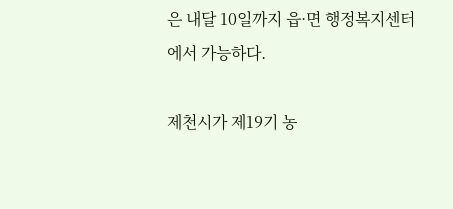은 내달 10일까지 읍·면 행정복지센터에서 가능하다.

제천시가 제19기 농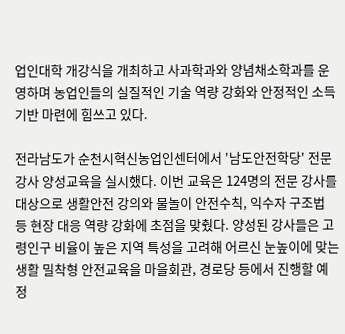업인대학 개강식을 개최하고 사과학과와 양념채소학과를 운영하며 농업인들의 실질적인 기술 역량 강화와 안정적인 소득 기반 마련에 힘쓰고 있다.

전라남도가 순천시혁신농업인센터에서 '남도안전학당' 전문강사 양성교육을 실시했다. 이번 교육은 124명의 전문 강사를 대상으로 생활안전 강의와 물놀이 안전수칙, 익수자 구조법 등 현장 대응 역량 강화에 초점을 맞췄다. 양성된 강사들은 고령인구 비율이 높은 지역 특성을 고려해 어르신 눈높이에 맞는 생활 밀착형 안전교육을 마을회관, 경로당 등에서 진행할 예정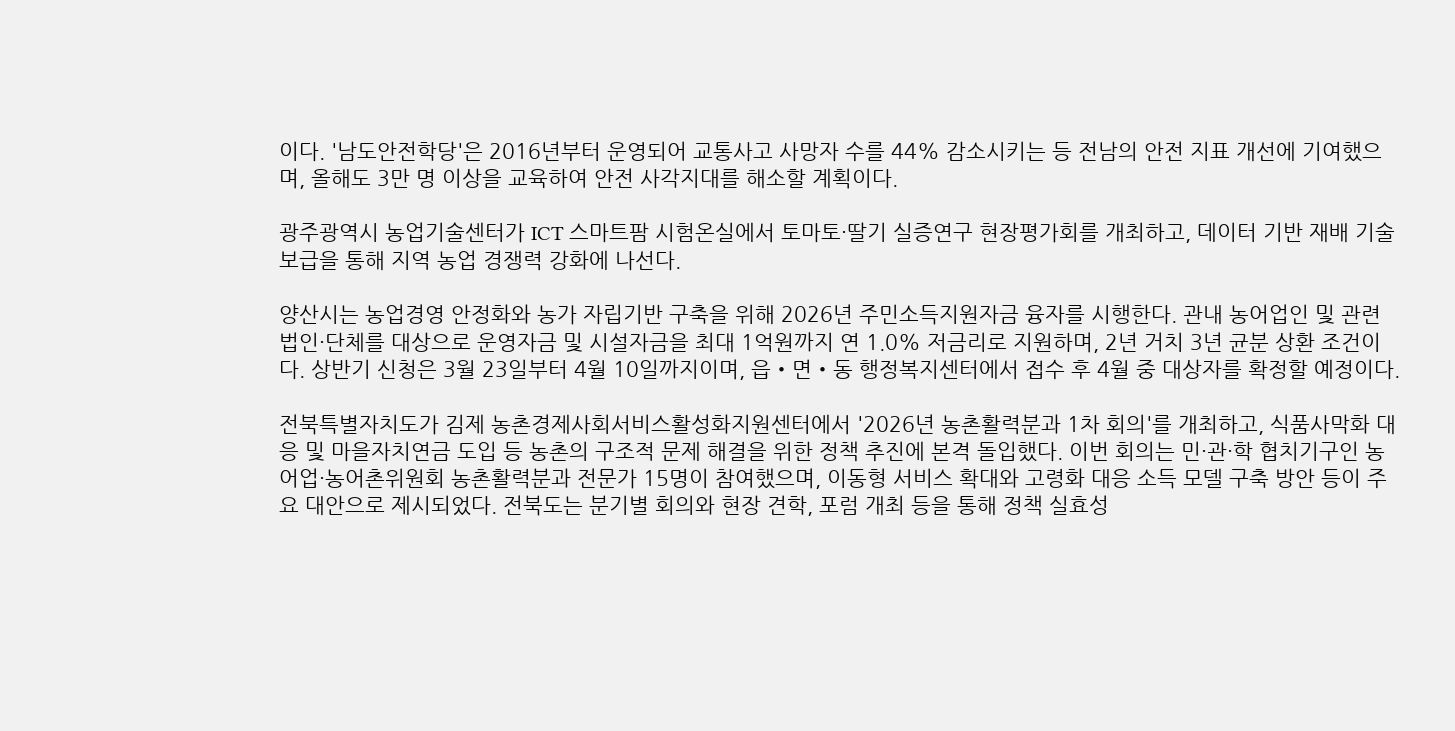이다. '남도안전학당'은 2016년부터 운영되어 교통사고 사망자 수를 44% 감소시키는 등 전남의 안전 지표 개선에 기여했으며, 올해도 3만 명 이상을 교육하여 안전 사각지대를 해소할 계획이다.

광주광역시 농업기술센터가 ICT 스마트팜 시험온실에서 토마토·딸기 실증연구 현장평가회를 개최하고, 데이터 기반 재배 기술 보급을 통해 지역 농업 경쟁력 강화에 나선다.

양산시는 농업경영 안정화와 농가 자립기반 구축을 위해 2026년 주민소득지원자금 융자를 시행한다. 관내 농어업인 및 관련 법인·단체를 대상으로 운영자금 및 시설자금을 최대 1억원까지 연 1.0% 저금리로 지원하며, 2년 거치 3년 균분 상환 조건이다. 상반기 신청은 3월 23일부터 4월 10일까지이며, 읍‧면‧동 행정복지센터에서 접수 후 4월 중 대상자를 확정할 예정이다.

전북특별자치도가 김제 농촌경제사회서비스활성화지원센터에서 '2026년 농촌활력분과 1차 회의'를 개최하고, 식품사막화 대응 및 마을자치연금 도입 등 농촌의 구조적 문제 해결을 위한 정책 추진에 본격 돌입했다. 이번 회의는 민·관·학 협치기구인 농어업·농어촌위원회 농촌활력분과 전문가 15명이 참여했으며, 이동형 서비스 확대와 고령화 대응 소득 모델 구축 방안 등이 주요 대안으로 제시되었다. 전북도는 분기별 회의와 현장 견학, 포럼 개최 등을 통해 정책 실효성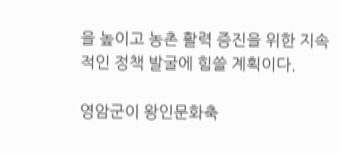을 높이고 농촌 활력 증진을 위한 지속적인 정책 발굴에 힘쓸 계획이다.

영암군이 왕인문화축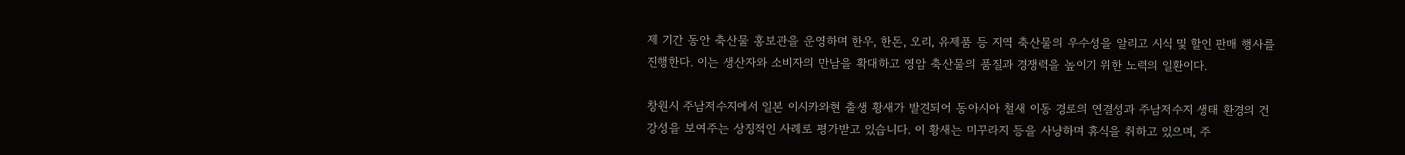제 기간 동안 축산물 홍보관을 운영하며 한우, 한돈, 오리, 유제품 등 지역 축산물의 우수성을 알리고 시식 및 할인 판매 행사를 진행한다. 이는 생산자와 소비자의 만남을 확대하고 영암 축산물의 품질과 경쟁력을 높이기 위한 노력의 일환이다.

창원시 주남저수지에서 일본 이시카와현 출생 황새가 발견되어 동아시아 철새 이동 경로의 연결성과 주남저수지 생태 환경의 건강성을 보여주는 상징적인 사례로 평가받고 있습니다. 이 황새는 미꾸라지 등을 사냥하며 휴식을 취하고 있으며, 주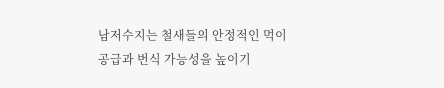남저수지는 철새들의 안정적인 먹이 공급과 번식 가능성을 높이기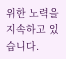위한 노력을 지속하고 있습니다.